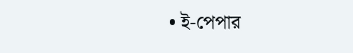• ই-পেপার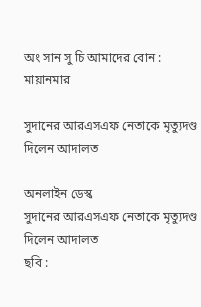অং সান সু চি আমাদের বোন : মায়ানমার

সুদানের আরএসএফ নেতাকে মৃত্যুদণ্ড দিলেন আদালত

অনলাইন ডেস্ক
সুদানের আরএসএফ নেতাকে মৃত্যুদণ্ড দিলেন আদালত
ছবি :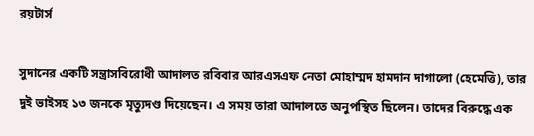রয়টার্স

সুদানের একটি সন্ত্রাসবিরোধী আদালত রবিবার আরএসএফ নেতা মোহাম্মদ হামদান দাগালো (হেমেত্তি), তার দুই ভাইসহ ১৩ জনকে মৃত্যুদণ্ড দিয়েছেন। এ সময় তারা আদালতে অনুপস্থিত ছিলেন। তাদের বিরুদ্ধে এক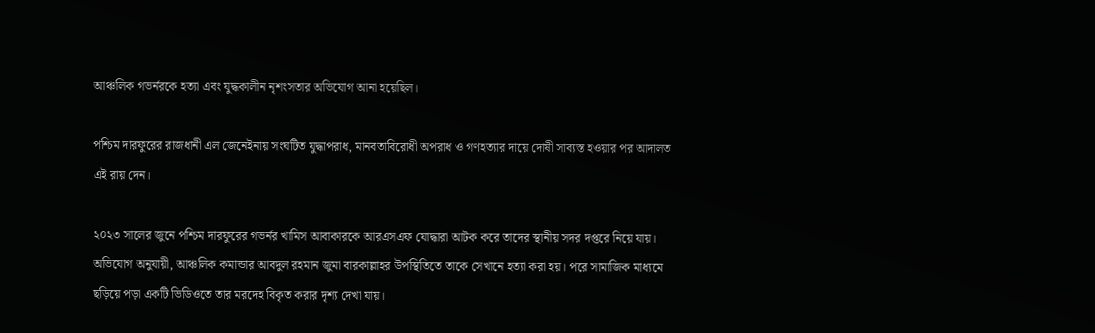আঞ্চলিক গভর্নরকে হত্যা এবং যুদ্ধকালীন নৃশংসতার অভিযোগ আনা হয়েছিল।

পশ্চিম দারফুরের রাজধানী এল জেনেইনায় সংঘটিত যুদ্ধাপরাধ, মানবতাবিরোধী অপরাধ ও গণহত্যার দায়ে দোষী সাব্যস্ত হওয়ার পর আদালত এই রায় দেন।

২০২৩ সালের জুনে পশ্চিম দারফুরের গভর্নর খামিস আবাকারকে আরএসএফ যোদ্ধারা আটক করে তাদের স্থানীয় সদর দপ্তরে নিয়ে যায়। অভিযোগ অনুযায়ী, আঞ্চলিক কমান্ডার আবদুল রহমান জুমা বারকাল্লাহর উপস্থিতিতে তাকে সেখানে হত্যা করা হয়। পরে সামাজিক মাধ্যমে ছড়িয়ে পড়া একটি ভিডিওতে তার মরদেহ বিকৃত করার দৃশ্য দেখা যায়।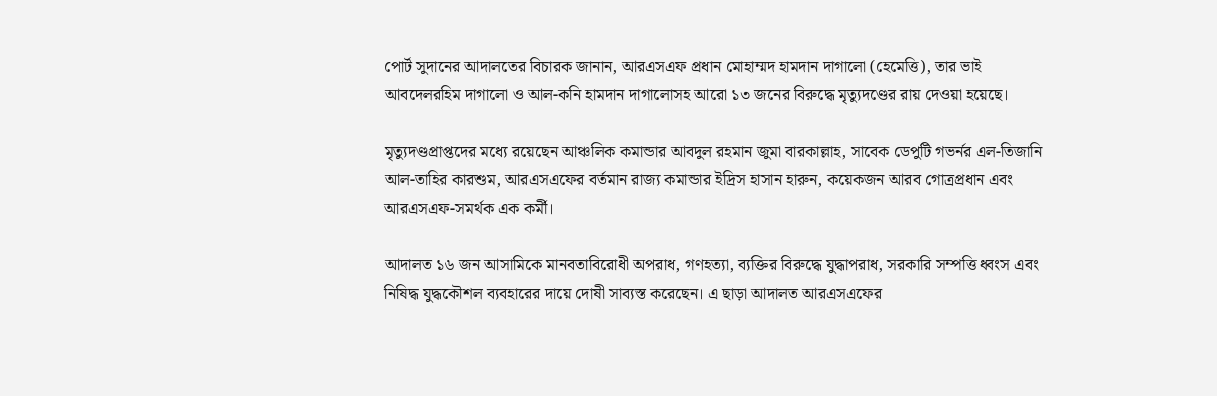পোর্ট সুদানের আদালতের বিচারক জানান, আরএসএফ প্রধান মোহাম্মদ হামদান দাগালো (হেমেত্তি), তার ভাই আবদেলরহিম দাগালো ও আল-কনি হামদান দাগালোসহ আরো ১৩ জনের বিরুদ্ধে মৃত্যুদণ্ডের রায় দেওয়া হয়েছে।

মৃত্যুদণ্ডপ্রাপ্তদের মধ্যে রয়েছেন আঞ্চলিক কমান্ডার আবদুল রহমান জুমা বারকাল্লাহ, সাবেক ডেপুটি গভর্নর এল-তিজানি আল-তাহির কারশুম, আরএসএফের বর্তমান রাজ্য কমান্ডার ইদ্রিস হাসান হারুন, কয়েকজন আরব গোত্রপ্রধান এবং আরএসএফ-সমর্থক এক কর্মী।

আদালত ১৬ জন আসামিকে মানবতাবিরোধী অপরাধ, গণহত্যা, ব্যক্তির বিরুদ্ধে যুদ্ধাপরাধ, সরকারি সম্পত্তি ধ্বংস এবং নিষিদ্ধ যুদ্ধকৌশল ব্যবহারের দায়ে দোষী সাব্যস্ত করেছেন। এ ছাড়া আদালত আরএসএফের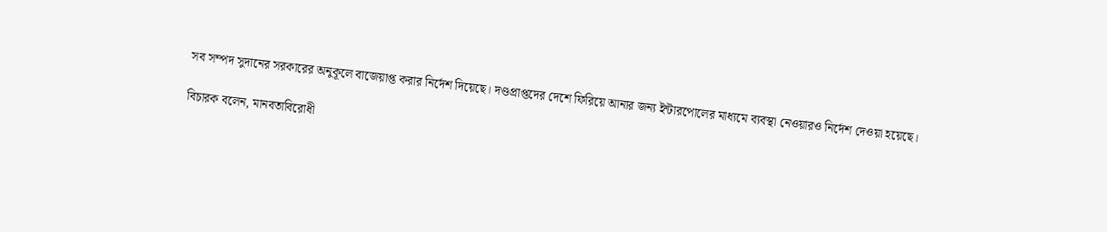সব সম্পদ সুদানের সরকারের অনুকূলে বাজেয়াপ্ত করার নির্দেশ দিয়েছে। দণ্ডপ্রাপ্তদের দেশে ফিরিয়ে আনার জন্য ইন্টারপোলের মাধ্যমে ব্যবস্থা নেওয়ারও নির্দেশ দেওয়া হয়েছে।

বিচারক বলেন, মানবতাবিরোধী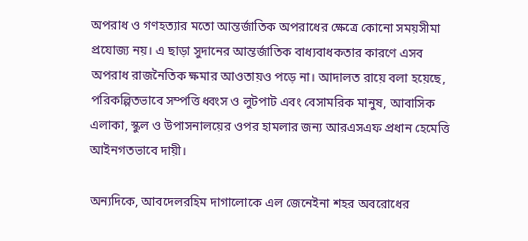অপরাধ ও গণহত্যার মতো আন্তর্জাতিক অপরাধের ক্ষেত্রে কোনো সময়সীমা প্রযোজ্য নয়। এ ছাড়া সুদানের আন্তর্জাতিক বাধ্যবাধকতার কারণে এসব অপরাধ রাজনৈতিক ক্ষমার আওতায়ও পড়ে না। আদালত রায়ে বলা হয়েছে, পরিকল্পিতভাবে সম্পত্তি ধ্বংস ও লুটপাট এবং বেসামরিক মানুষ, আবাসিক এলাকা, স্কুল ও উপাসনালয়ের ওপর হামলার জন্য আরএসএফ প্রধান হেমেত্তি আইনগতভাবে দায়ী।

অন্যদিকে, আবদেলরহিম দাগালোকে এল জেনেইনা শহর অবরোধের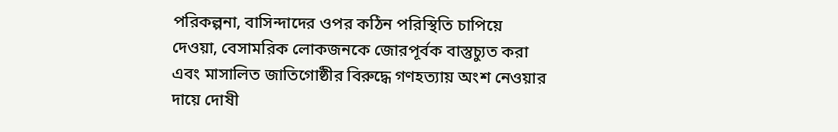পরিকল্পনা, বাসিন্দাদের ওপর কঠিন পরিস্থিতি চাপিয়ে দেওয়া, বেসামরিক লোকজনকে জোরপূর্বক বাস্তুচ্যুত করা এবং মাসালিত জাতিগোষ্ঠীর বিরুদ্ধে গণহত্যায় অংশ নেওয়ার দায়ে দোষী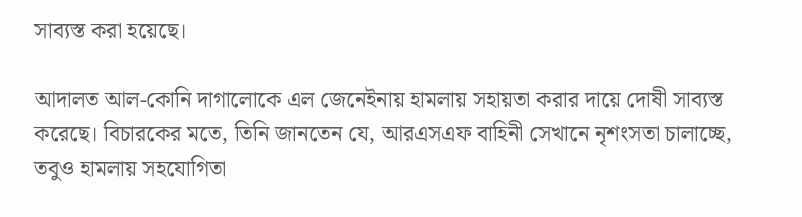সাব্যস্ত করা হয়েছে।

আদালত আল-কোনি দাগালোকে এল জেনেইনায় হামলায় সহায়তা করার দায়ে দোষী সাব্যস্ত করেছে। বিচারকের মতে, তিনি জানতেন যে, আরএসএফ বাহিনী সেখানে নৃশংসতা চালাচ্ছে, তবুও হামলায় সহযোগিতা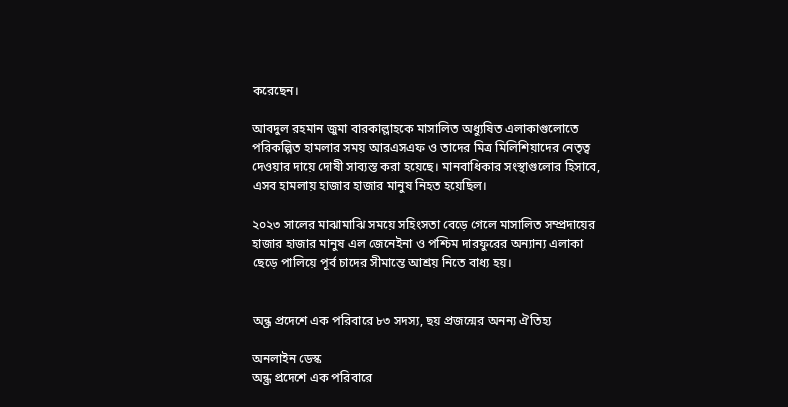করেছেন।

আবদুল রহমান জুমা বারকাল্লাহকে মাসালিত অধ্যুষিত এলাকাগুলোতে পরিকল্পিত হামলার সময় আরএসএফ ও তাদের মিত্র মিলিশিয়াদের নেতৃত্ব দেওয়ার দায়ে দোষী সাব্যস্ত করা হয়েছে। মানবাধিকার সংস্থাগুলোর হিসাবে, এসব হামলায় হাজার হাজার মানুষ নিহত হয়েছিল।

২০২৩ সালের মাঝামাঝি সময়ে সহিংসতা বেড়ে গেলে মাসালিত সম্প্রদায়ের হাজার হাজার মানুষ এল জেনেইনা ও পশ্চিম দারফুরের অন্যান্য এলাকা ছেড়ে পালিয়ে পূর্ব চাদের সীমান্তে আশ্রয় নিতে বাধ্য হয়।


অন্ধ্র প্রদেশে এক পরিবারে ৮৩ সদস্য, ছয় প্রজন্মের অনন্য ঐতিহ্য

অনলাইন ডেস্ক
অন্ধ্র প্রদেশে এক পরিবারে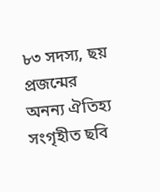৮৩ সদস্য, ছয় প্রজন্মের অনন্য ঐতিহ্য
সংগৃহীত ছবি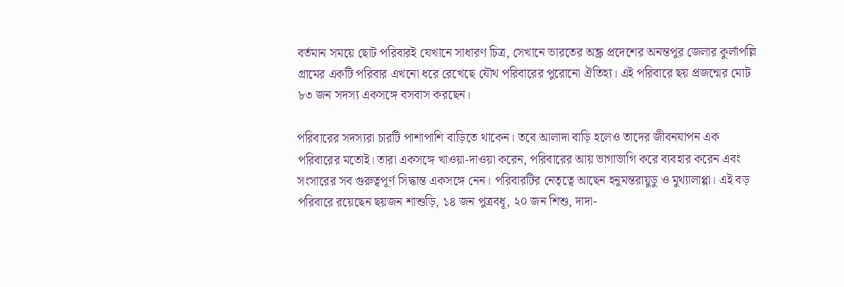বর্তমান সময়ে ছোট পরিবারই যেখানে সাধারণ চিত্র, সেখানে ভারতের অন্ধ্র প্রদেশের অনন্তপুর জেলার কুর্লাপল্লি গ্রামের একটি পরিবার এখনো ধরে রেখেছে যৌথ পরিবারের পুরোনো ঐতিহ্য। এই পরিবারে ছয় প্রজন্মের মোট ৮৩ জন সদস্য একসঙ্গে বসবাস করছেন।

পরিবারের সদস্যরা চারটি পাশাপাশি বাড়িতে থাকেন। তবে আলাদা বাড়ি হলেও তাদের জীবনযাপন এক পরিবারের মতোই। তারা একসঙ্গে খাওয়া-দাওয়া করেন, পরিবারের আয় ভাগাভাগি করে ব্যবহার করেন এবং সংসারের সব গুরুত্বপূর্ণ সিদ্ধান্ত একসঙ্গে নেন। পরিবারটির নেতৃত্বে আছেন হনুমন্তরায়ুডু ও মুথ্যালাপ্পা। এই বড় পরিবারে রয়েছেন ছয়জন শাশুড়ি, ১৪ জন পুত্রবধূ, ২০ জন শিশু, দাদা-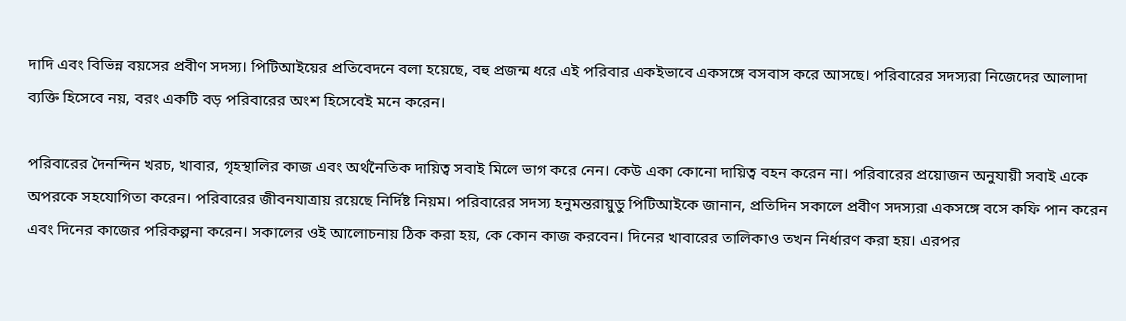দাদি এবং বিভিন্ন বয়সের প্রবীণ সদস্য। পিটিআইয়ের প্রতিবেদনে বলা হয়েছে, বহু প্রজন্ম ধরে এই পরিবার একইভাবে একসঙ্গে বসবাস করে আসছে। পরিবারের সদস্যরা নিজেদের আলাদা ব্যক্তি হিসেবে নয়, বরং একটি বড় পরিবারের অংশ হিসেবেই মনে করেন।

পরিবারের দৈনন্দিন খরচ, খাবার, গৃহস্থালির কাজ এবং অর্থনৈতিক দায়িত্ব সবাই মিলে ভাগ করে নেন। কেউ একা কোনো দায়িত্ব বহন করেন না। পরিবারের প্রয়োজন অনুযায়ী সবাই একে অপরকে সহযোগিতা করেন। পরিবারের জীবনযাত্রায় রয়েছে নির্দিষ্ট নিয়ম। পরিবারের সদস্য হনুমন্তরায়ুডু পিটিআইকে জানান, প্রতিদিন সকালে প্রবীণ সদস্যরা একসঙ্গে বসে কফি পান করেন এবং দিনের কাজের পরিকল্পনা করেন। সকালের ওই আলোচনায় ঠিক করা হয়, কে কোন কাজ করবেন। দিনের খাবারের তালিকাও তখন নির্ধারণ করা হয়। এরপর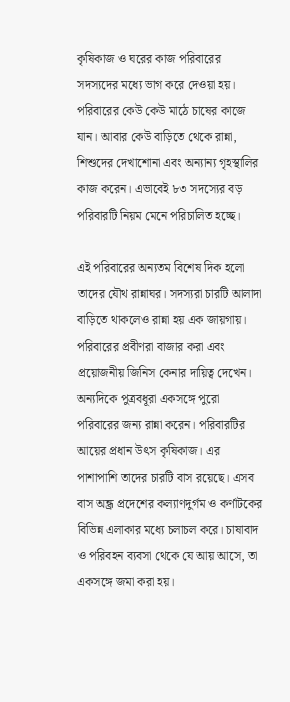কৃষিকাজ ও ঘরের কাজ পরিবারের সদস্যদের মধ্যে ভাগ করে দেওয়া হয়। পরিবারের কেউ কেউ মাঠে চাষের কাজে যান। আবার কেউ বাড়িতে থেকে রান্না, শিশুদের দেখাশোনা এবং অন্যান্য গৃহস্থালির কাজ করেন। এভাবেই ৮৩ সদস্যের বড় পরিবারটি নিয়ম মেনে পরিচালিত হচ্ছে।

এই পরিবারের অন্যতম বিশেষ দিক হলো তাদের যৌথ রান্নাঘর। সদস্যরা চারটি আলাদা বাড়িতে থাকলেও রান্না হয় এক জায়গায়। পরিবারের প্রবীণরা বাজার করা এবং প্রয়োজনীয় জিনিস কেনার দায়িত্ব দেখেন। অন্যদিকে পুত্রবধূরা একসঙ্গে পুরো পরিবারের জন্য রান্না করেন। পরিবারটির আয়ের প্রধান উৎস কৃষিকাজ। এর পাশাপাশি তাদের চারটি বাস রয়েছে। এসব বাস অন্ধ্র প্রদেশের কল্যাণদুর্গম ও কর্ণাটকের বিভিন্ন এলাকার মধ্যে চলাচল করে। চাষাবাদ ও পরিবহন ব্যবসা থেকে যে আয় আসে, তা একসঙ্গে জমা করা হয়।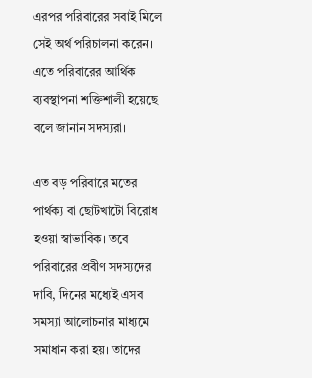এরপর পরিবারের সবাই মিলে সেই অর্থ পরিচালনা করেন। এতে পরিবারের আর্থিক ব্যবস্থাপনা শক্তিশালী হয়েছে বলে জানান সদস্যরা।

এত বড় পরিবারে মতের পার্থক্য বা ছোটখাটো বিরোধ হওয়া স্বাভাবিক। তবে পরিবারের প্রবীণ সদস্যদের দাবি, দিনের মধ্যেই এসব সমস্যা আলোচনার মাধ্যমে সমাধান করা হয়। তাদের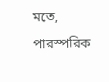মতে, পারস্পরিক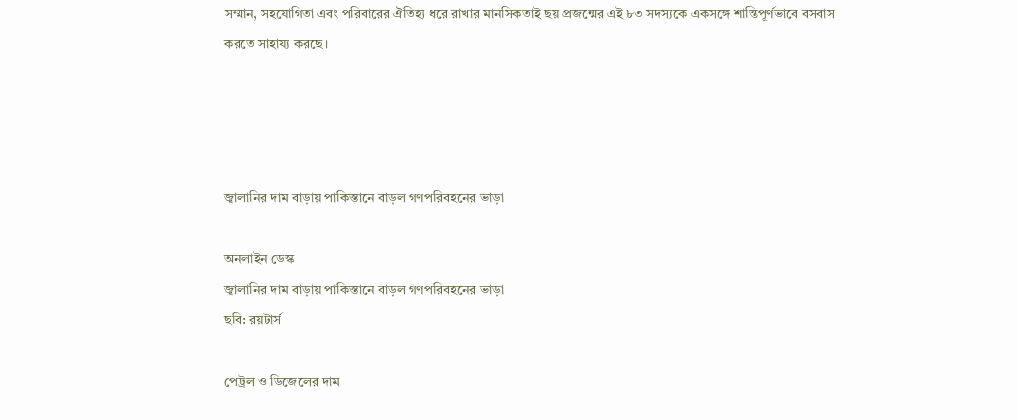সম্মান, সহযোগিতা এবং পরিবারের ঐতিহ্য ধরে রাখার মানসিকতাই ছয় প্রজন্মের এই ৮৩ সদস্যকে একসঙ্গে শান্তিপূর্ণভাবে বসবাস করতে সাহায্য করছে।




জ্বালানির দাম বাড়ায় পাকিস্তানে বাড়ল গণপরিবহনের ভাড়া

অনলাইন ডেস্ক
জ্বালানির দাম বাড়ায় পাকিস্তানে বাড়ল গণপরিবহনের ভাড়া
ছবি: রয়টার্স

পেট্রল ও ডিজেলের দাম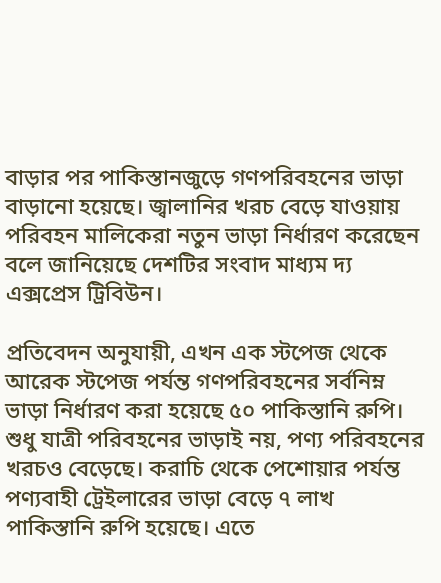বাড়ার পর পাকিস্তানজুড়ে গণপরিবহনের ভাড়া বাড়ানো হয়েছে। জ্বালানির খরচ বেড়ে যাওয়ায় পরিবহন মালিকেরা নতুন ভাড়া নির্ধারণ করেছেন বলে জানিয়েছে দেশটির সংবাদ মাধ্যম দ্য এক্সপ্রেস ট্রিবিউন।

প্রতিবেদন অনুযায়ী, এখন এক স্টপেজ থেকে আরেক স্টপেজ পর্যন্ত গণপরিবহনের সর্বনিম্ন ভাড়া নির্ধারণ করা হয়েছে ৫০ পাকিস্তানি রুপি। শুধু যাত্রী পরিবহনের ভাড়াই নয়, পণ্য পরিবহনের খরচও বেড়েছে। করাচি থেকে পেশোয়ার পর্যন্ত পণ্যবাহী ট্রেইলারের ভাড়া বেড়ে ৭ লাখ পাকিস্তানি রুপি হয়েছে। এতে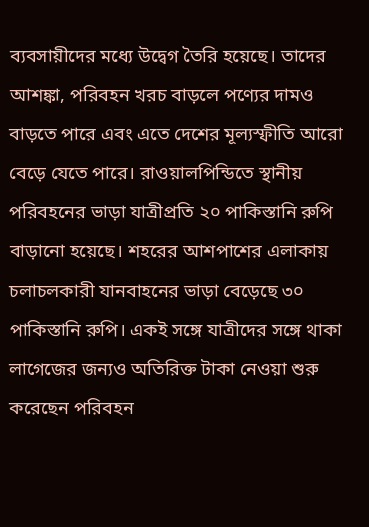ব্যবসায়ীদের মধ্যে উদ্বেগ তৈরি হয়েছে। তাদের আশঙ্কা, পরিবহন খরচ বাড়লে পণ্যের দামও বাড়তে পারে এবং এতে দেশের মূল্যস্ফীতি আরো বেড়ে যেতে পারে। রাওয়ালপিন্ডিতে স্থানীয় পরিবহনের ভাড়া যাত্রীপ্রতি ২০ পাকিস্তানি রুপি বাড়ানো হয়েছে। শহরের আশপাশের এলাকায় চলাচলকারী যানবাহনের ভাড়া বেড়েছে ৩০ পাকিস্তানি রুপি। একই সঙ্গে যাত্রীদের সঙ্গে থাকা লাগেজের জন্যও অতিরিক্ত টাকা নেওয়া শুরু করেছেন পরিবহন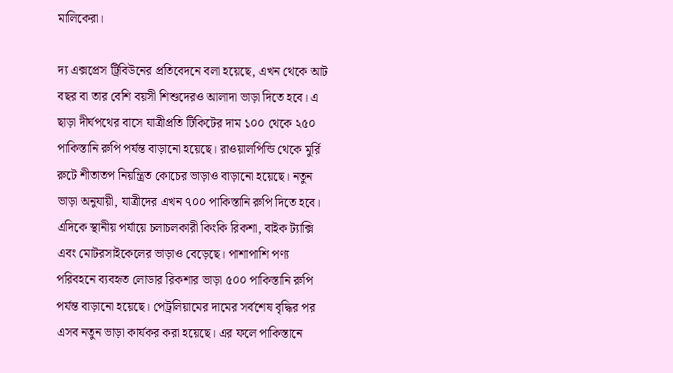মালিকেরা।

দ্য এক্সপ্রেস ট্রিবিউনের প্রতিবেদনে বলা হয়েছে, এখন থেকে আট বছর বা তার বেশি বয়সী শিশুদেরও আলাদা ভাড়া দিতে হবে। এ ছাড়া দীর্ঘপথের বাসে যাত্রীপ্রতি টিকিটের দাম ১০০ থেকে ২৫০ পাকিস্তানি রুপি পর্যন্ত বাড়ানো হয়েছে। রাওয়ালপিন্ডি থেকে মুর্রি রুটে শীতাতপ নিয়ন্ত্রিত কোচের ভাড়াও বাড়ানো হয়েছে। নতুন ভাড়া অনুযায়ী, যাত্রীদের এখন ৭০০ পাকিস্তানি রুপি দিতে হবে। এদিকে স্থানীয় পর্যায়ে চলাচলকারী কিংকি রিকশা, বাইক ট্যাক্সি এবং মোটরসাইকেলের ভাড়াও বেড়েছে। পাশাপাশি পণ্য পরিবহনে ব্যবহৃত লোডার রিকশার ভাড়া ৫০০ পাকিস্তানি রুপি পর্যন্ত বাড়ানো হয়েছে। পেট্রলিয়ামের দামের সর্বশেষ বৃদ্ধির পর এসব নতুন ভাড়া কার্যকর করা হয়েছে। এর ফলে পাকিস্তানে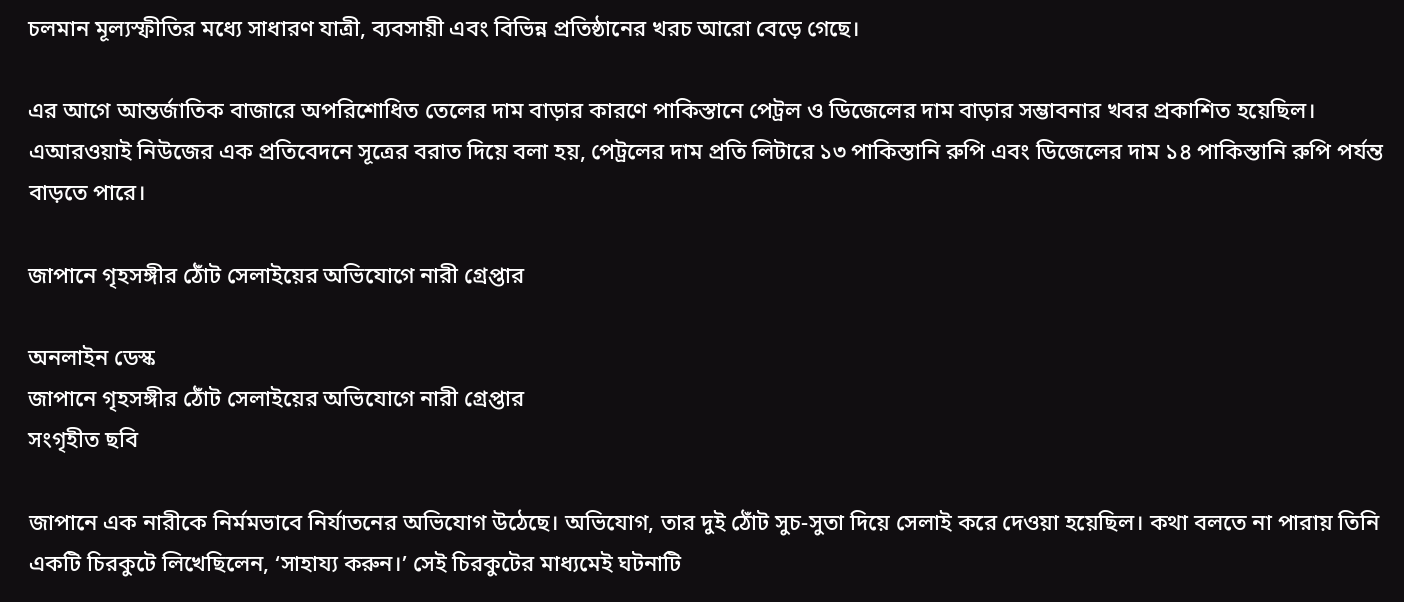চলমান মূল্যস্ফীতির মধ্যে সাধারণ যাত্রী, ব্যবসায়ী এবং বিভিন্ন প্রতিষ্ঠানের খরচ আরো বেড়ে গেছে।

এর আগে আন্তর্জাতিক বাজারে অপরিশোধিত তেলের দাম বাড়ার কারণে পাকিস্তানে পেট্রল ও ডিজেলের দাম বাড়ার সম্ভাবনার খবর প্রকাশিত হয়েছিল। এআরওয়াই নিউজের এক প্রতিবেদনে সূত্রের বরাত দিয়ে বলা হয়, পেট্রলের দাম প্রতি লিটারে ১৩ পাকিস্তানি রুপি এবং ডিজেলের দাম ১৪ পাকিস্তানি রুপি পর্যন্ত বাড়তে পারে।

জাপানে গৃহসঙ্গীর ঠোঁট সেলাইয়ের অভিযোগে নারী গ্রেপ্তার

অনলাইন ডেস্ক
জাপানে গৃহসঙ্গীর ঠোঁট সেলাইয়ের অভিযোগে নারী গ্রেপ্তার
সংগৃহীত ছবি

জাপানে এক নারীকে নির্মমভাবে নির্যাতনের অভিযোগ উঠেছে। অভিযোগ, তার দুই ঠোঁট সুচ-সুতা দিয়ে সেলাই করে দেওয়া হয়েছিল। কথা বলতে না পারায় তিনি একটি চিরকুটে লিখেছিলেন, ‘সাহায্য করুন।’ সেই চিরকুটের মাধ্যমেই ঘটনাটি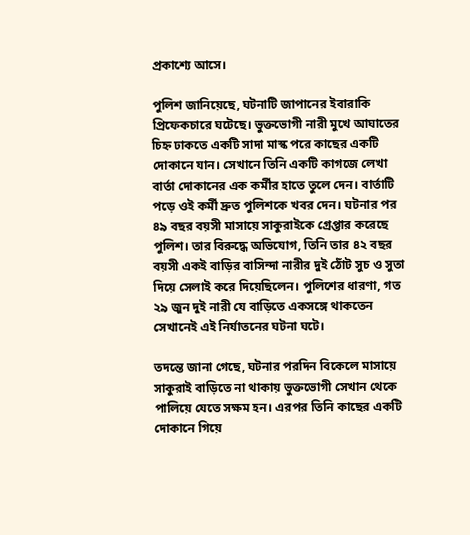প্রকাশ্যে আসে।

পুলিশ জানিয়েছে, ঘটনাটি জাপানের ইবারাকি প্রিফেকচারে ঘটেছে। ভুক্তভোগী নারী মুখে আঘাতের চিহ্ন ঢাকতে একটি সাদা মাস্ক পরে কাছের একটি দোকানে যান। সেখানে তিনি একটি কাগজে লেখা বার্তা দোকানের এক কর্মীর হাতে তুলে দেন। বার্তাটি পড়ে ওই কর্মী দ্রুত পুলিশকে খবর দেন। ঘটনার পর ৪৯ বছর বয়সী মাসায়ে সাকুরাইকে গ্রেপ্তার করেছে পুলিশ। তার বিরুদ্ধে অভিযোগ, তিনি তার ৪২ বছর বয়সী একই বাড়ির বাসিন্দা নারীর দুই ঠোঁট সুচ ও সুতা দিয়ে সেলাই করে দিয়েছিলেন। পুলিশের ধারণা, গত ২৯ জুন দুই নারী যে বাড়িতে একসঙ্গে থাকতেন সেখানেই এই নির্যাতনের ঘটনা ঘটে।

তদন্তে জানা গেছে, ঘটনার পরদিন বিকেলে মাসায়ে সাকুরাই বাড়িতে না থাকায় ভুক্তভোগী সেখান থেকে পালিয়ে যেতে সক্ষম হন। এরপর তিনি কাছের একটি দোকানে গিয়ে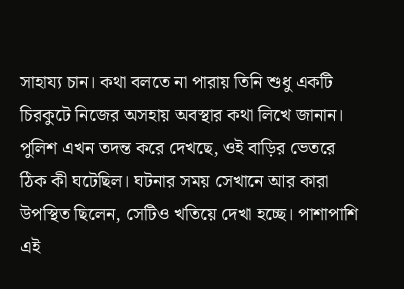সাহায্য চান। কথা বলতে না পারায় তিনি শুধু একটি চিরকুটে নিজের অসহায় অবস্থার কথা লিখে জানান। পুলিশ এখন তদন্ত করে দেখছে, ওই বাড়ির ভেতরে ঠিক কী ঘটেছিল। ঘটনার সময় সেখানে আর কারা উপস্থিত ছিলেন, সেটিও খতিয়ে দেখা হচ্ছে। পাশাপাশি এই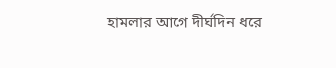হামলার আগে দীর্ঘদিন ধরে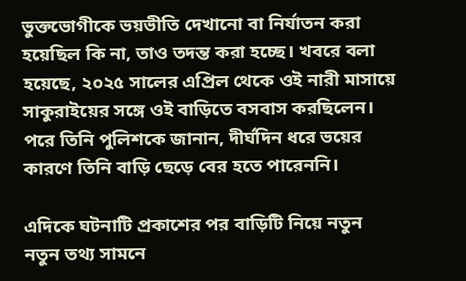ভুক্তভোগীকে ভয়ভীতি দেখানো বা নির্যাতন করা হয়েছিল কি না, তাও তদন্ত করা হচ্ছে। খবরে বলা হয়েছে, ২০২৫ সালের এপ্রিল থেকে ওই নারী মাসায়ে সাকুরাইয়ের সঙ্গে ওই বাড়িতে বসবাস করছিলেন। পরে তিনি পুলিশকে জানান, দীর্ঘদিন ধরে ভয়ের কারণে তিনি বাড়ি ছেড়ে বের হতে পারেননি।

এদিকে ঘটনাটি প্রকাশের পর বাড়িটি নিয়ে নতুন নতুন তথ্য সামনে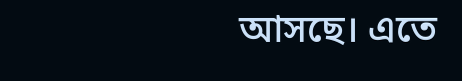আসছে। এতে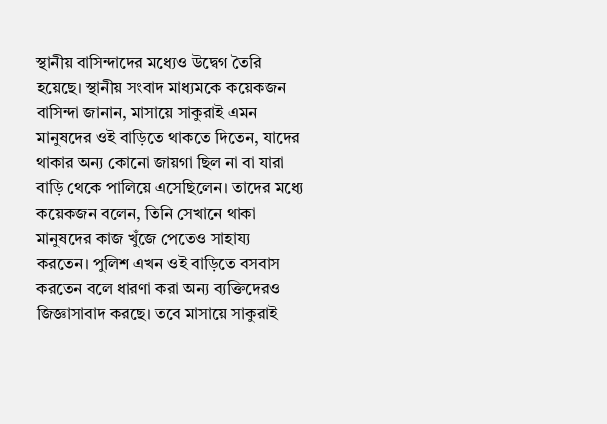স্থানীয় বাসিন্দাদের মধ্যেও উদ্বেগ তৈরি হয়েছে। স্থানীয় সংবাদ মাধ্যমকে কয়েকজন বাসিন্দা জানান, মাসায়ে সাকুরাই এমন মানুষদের ওই বাড়িতে থাকতে দিতেন, যাদের থাকার অন্য কোনো জায়গা ছিল না বা যারা বাড়ি থেকে পালিয়ে এসেছিলেন। তাদের মধ্যে কয়েকজন বলেন, তিনি সেখানে থাকা মানুষদের কাজ খুঁজে পেতেও সাহায্য করতেন। পুলিশ এখন ওই বাড়িতে বসবাস করতেন বলে ধারণা করা অন্য ব্যক্তিদেরও জিজ্ঞাসাবাদ করছে। তবে মাসায়ে সাকুরাই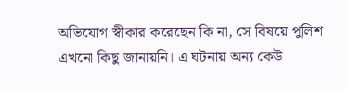অভিযোগ স্বীকার করেছেন কি না, সে বিষয়ে পুলিশ এখনো কিছু জানায়নি। এ ঘটনায় অন্য কেউ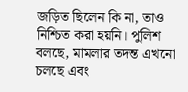জড়িত ছিলেন কি না, তাও নিশ্চিত করা হয়নি। পুলিশ বলছে, মামলার তদন্ত এখনো চলছে এবং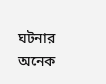ঘটনার অনেক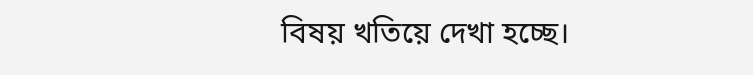বিষয় খতিয়ে দেখা হচ্ছে।